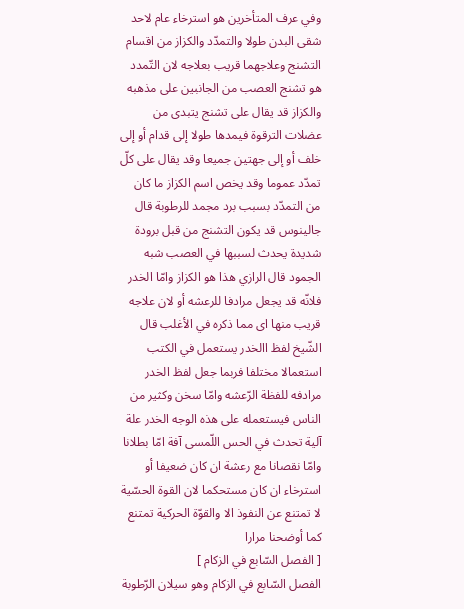وفي عرف المتأخرين هو استرخاء عام لاحد شقى البدن طولا والتمدّد والكزاز من اقسام التشنج وعلاجهما قريب بعلاجه لان التّمدد هو تشنج العصب من الجانبين على مذهبه والكزاز قد يقال على تشنج يتبدى من عضلات الترقوة فيمدها طولا إلى قدام أو إلى خلف أو إلى جهتين جميعا وقد يقال على كلّ تمدّد عموما وقد يخص اسم الكزاز ما كان من التمدّد بسبب برد مجمد للرطوبة قال جالينوس قد يكون التشنج من قبل برودة شديدة يحدث لسببها في العصب شبه الجمود قال الرازي هذا هو الكزاز وامّا الخدر فلانّه قد يجعل مرادفا للرعشه أو لان علاجه قريب منها اى مما ذكره في الأغلب قال الشّيخ لفظ االخدر يستعمل في الكتب استعمالا مختلفا فربما جعل لفظ الخدر مرادفه للفظة الرّعشه وامّا سخن وكثير من الناس فيستعمله على هذه الوجه الخدر علة آلية تحدث في الحس اللّمسى آفة امّا بطلانا وامّا نقصانا مع رعشة ان كان ضعيفا أو استرخاء ان كان مستحكما لان القوة الحسّية لا تمتنع عن النفوذ الا والقوّة الحركية تمتنع كما أوضحنا مرارا
[ الفصل السّابع في الزكام ]
الفصل السّابع في الزكام وهو سيلان الرّطوبة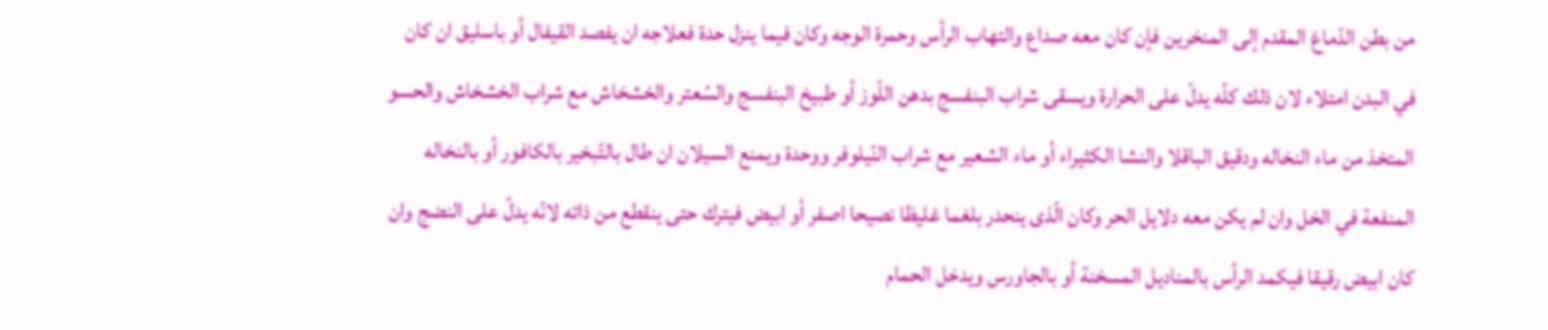من بطن الدّماغ المقدم إلى المنخرين فإن كان معه صداع والتهاب الرأس وحمرة الوجه وكان فيما ينزل حدة فعلاجه ان يفصد القيفال أو باسليق ان كان في البدن امتلاء لان ذلك كلّه يدلّ على الحرارة ويسقى شراب البنفسج بدهن اللّوز أو طبيخ البنفسج والسّعتر والخشخاش مع شراب الخشخاش والحسو المتخذ من ماء النخاله ودقيق الباقلا والنشا الكثيراء أو ماء الشعير مع شراب النّيلوفر ووحدة ويمنع السيلان ان طال بالتّبخير بالكافور أو بالنخاله المنفعة في الخل وان لم يكن معه دلايل الحر وكان الّذى ينحدر بلغما غليظا نصيحا اصفر أو ابيض فيترك حتى ينقطع من ذاته لانّه يدلّ على النضج وان كان ابيض رقيقا فيكمد الرأس بالمناديل المسخنة أو بالجاورس ويدخل الحمام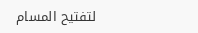لتفتيح المسام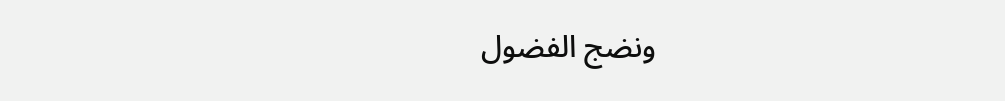ونضج الفضول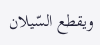ويقطع السّيلان